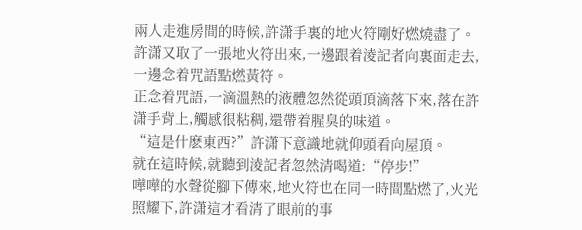兩人走進房間的時候,許潇手裏的地火符剛好燃燒盡了。
許潇又取了一張地火符出來,一邊跟着淩記者向裏面走去,一邊念着咒語點燃黃符。
正念着咒語,一滴溫熱的液體忽然從頭頂滴落下來,落在許潇手背上,觸感很粘稠,還帶着腥臭的味道。
“這是什麽東西?”許潇下意識地就仰頭看向屋頂。
就在這時候,就聽到淩記者忽然清喝道:“停步!”
嘩嘩的水聲從腳下傳來,地火符也在同一時間點燃了,火光照耀下,許潇這才看清了眼前的事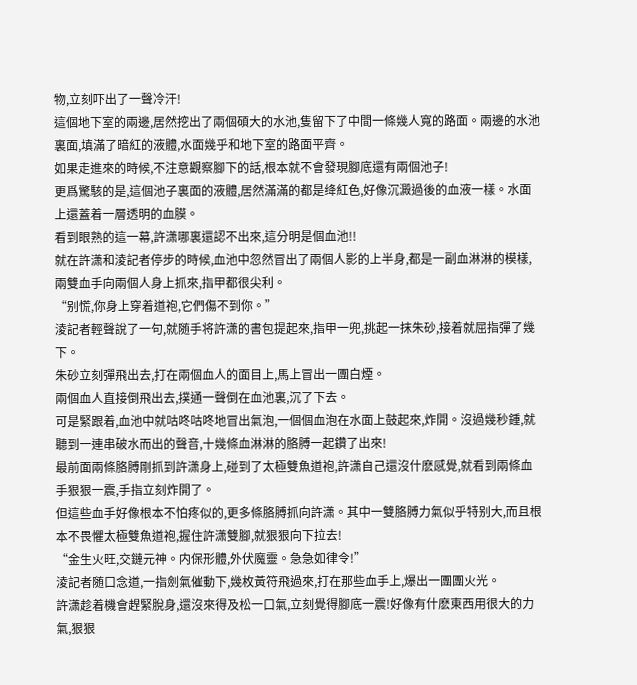物,立刻吓出了一聲冷汗!
這個地下室的兩邊,居然挖出了兩個碩大的水池,隻留下了中間一條幾人寬的路面。兩邊的水池裏面,填滿了暗紅的液體,水面幾乎和地下室的路面平齊。
如果走進來的時候,不注意觀察腳下的話,根本就不會發現腳底還有兩個池子!
更爲驚駭的是,這個池子裏面的液體,居然滿滿的都是绛紅色,好像沉澱過後的血液一樣。水面上還蓋着一層透明的血膜。
看到眼熟的這一幕,許潇哪裏還認不出來,這分明是個血池!!
就在許潇和淩記者停步的時候,血池中忽然冒出了兩個人影的上半身,都是一副血淋淋的模樣,兩雙血手向兩個人身上抓來,指甲都很尖利。
“别慌,你身上穿着道袍,它們傷不到你。”
淩記者輕聲說了一句,就随手将許潇的書包提起來,指甲一兜,挑起一抹朱砂,接着就屈指彈了幾下。
朱砂立刻彈飛出去,打在兩個血人的面目上,馬上冒出一團白煙。
兩個血人直接倒飛出去,撲通一聲倒在血池裏,沉了下去。
可是緊跟着,血池中就咕咚咕咚地冒出氣泡,一個個血泡在水面上鼓起來,炸開。沒過幾秒鍾,就聽到一連串破水而出的聲音,十幾條血淋淋的胳膊一起鑽了出來!
最前面兩條胳膊剛抓到許潇身上,碰到了太極雙魚道袍,許潇自己還沒什麽感覺,就看到兩條血手狠狠一震,手指立刻炸開了。
但這些血手好像根本不怕疼似的,更多條胳膊抓向許潇。其中一雙胳膊力氣似乎特别大,而且根本不畏懼太極雙魚道袍,握住許潇雙腳,就狠狠向下拉去!
“金生火旺,交鏈元神。内保形體,外伏魔靈。急急如律令!”
淩記者随口念道,一指劍氣催動下,幾枚黃符飛過來,打在那些血手上,爆出一團團火光。
許潇趁着機會趕緊脫身,還沒來得及松一口氣,立刻覺得腳底一震!好像有什麽東西用很大的力氣,狠狠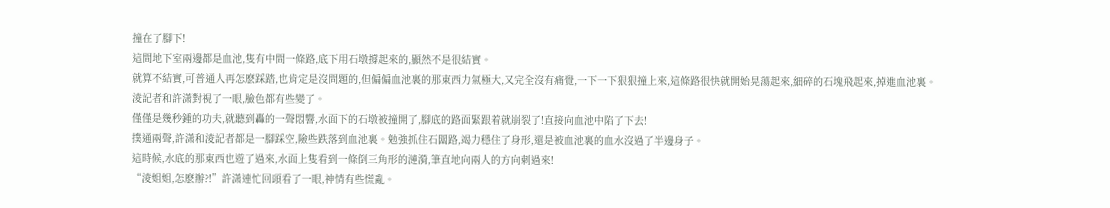撞在了腳下!
這間地下室兩邊都是血池,隻有中間一條路,底下用石墩撐起來的,顯然不是很結實。
就算不結實,可普通人再怎麽踩踏,也肯定是沒問題的,但偏偏血池裏的那東西力氣極大,又完全沒有痛覺,一下一下狠狠撞上來,這條路很快就開始晃蕩起來,細碎的石塊飛起來,掉進血池裏。
淩記者和許潇對視了一眼,臉色都有些變了。
僅僅是幾秒鍾的功夫,就聽到轟的一聲悶響,水面下的石墩被撞開了,腳底的路面緊跟着就崩裂了!直接向血池中陷了下去!
撲通兩聲,許潇和淩記者都是一腳踩空,險些跌落到血池裏。勉強抓住石闆路,竭力穩住了身形,還是被血池裏的血水沒過了半邊身子。
這時候,水底的那東西也遊了過來,水面上隻看到一條倒三角形的漣漪,筆直地向兩人的方向刺過來!
“淩姐姐,怎麽辦?!”許潇連忙回頭看了一眼,神情有些慌亂。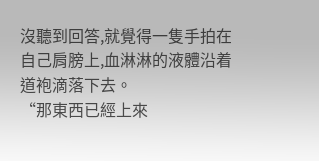沒聽到回答,就覺得一隻手拍在自己肩膀上,血淋淋的液體沿着道袍滴落下去。
“那東西已經上來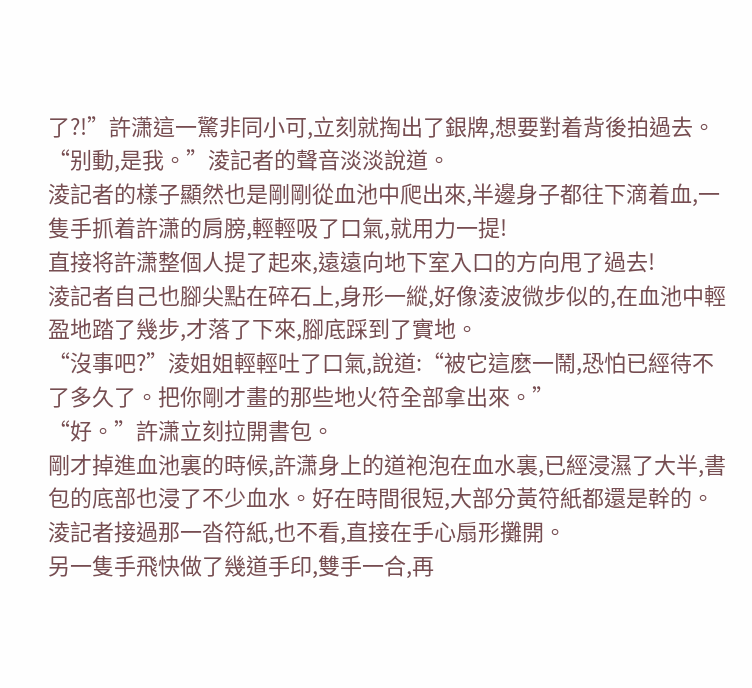了?!”許潇這一驚非同小可,立刻就掏出了銀牌,想要對着背後拍過去。
“别動,是我。”淩記者的聲音淡淡說道。
淩記者的樣子顯然也是剛剛從血池中爬出來,半邊身子都往下滴着血,一隻手抓着許潇的肩膀,輕輕吸了口氣,就用力一提!
直接将許潇整個人提了起來,遠遠向地下室入口的方向甩了過去!
淩記者自己也腳尖點在碎石上,身形一縱,好像淩波微步似的,在血池中輕盈地踏了幾步,才落了下來,腳底踩到了實地。
“沒事吧?”淩姐姐輕輕吐了口氣,說道:“被它這麽一鬧,恐怕已經待不了多久了。把你剛才畫的那些地火符全部拿出來。”
“好。”許潇立刻拉開書包。
剛才掉進血池裏的時候,許潇身上的道袍泡在血水裏,已經浸濕了大半,書包的底部也浸了不少血水。好在時間很短,大部分黃符紙都還是幹的。
淩記者接過那一沓符紙,也不看,直接在手心扇形攤開。
另一隻手飛快做了幾道手印,雙手一合,再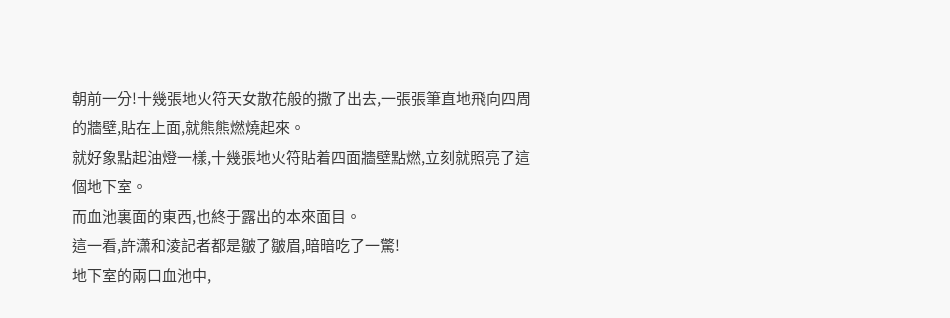朝前一分!十幾張地火符天女散花般的撒了出去,一張張筆直地飛向四周的牆壁,貼在上面,就熊熊燃燒起來。
就好象點起油燈一樣,十幾張地火符貼着四面牆壁點燃,立刻就照亮了這個地下室。
而血池裏面的東西,也終于露出的本來面目。
這一看,許潇和淩記者都是皺了皺眉,暗暗吃了一驚!
地下室的兩口血池中,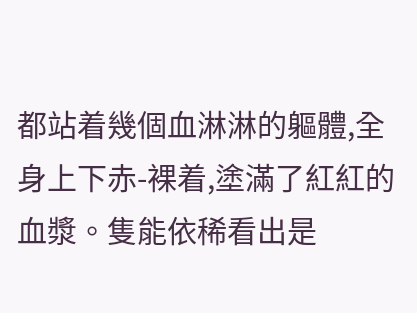都站着幾個血淋淋的軀體,全身上下赤-裸着,塗滿了紅紅的血漿。隻能依稀看出是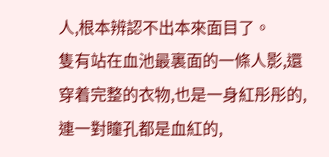人,根本辨認不出本來面目了。
隻有站在血池最裏面的一條人影,還穿着完整的衣物,也是一身紅彤彤的,連一對瞳孔都是血紅的,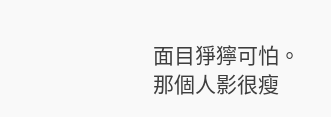面目猙獰可怕。
那個人影很瘦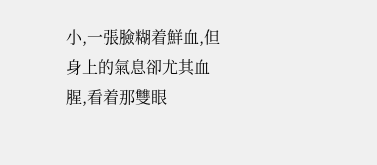小,一張臉糊着鮮血,但身上的氣息卻尤其血腥,看着那雙眼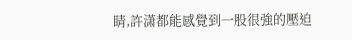睛,許潇都能感覺到一股很強的壓迫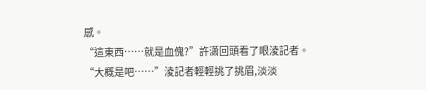感。
“這東西……就是血傀?”許潇回頭看了眼淩記者。
“大概是吧……”淩記者輕輕挑了挑眉,淡淡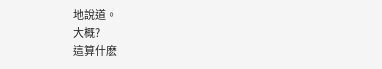地說道。
大概?
這算什麽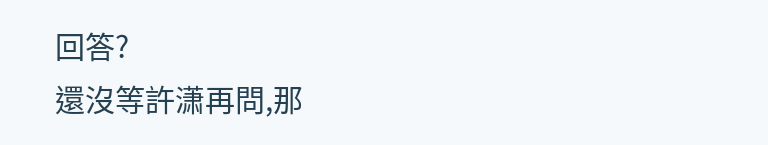回答?
還沒等許潇再問,那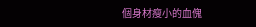個身材瘦小的血傀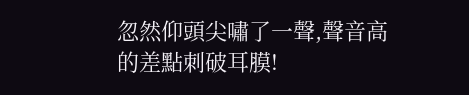忽然仰頭尖嘯了一聲,聲音高的差點刺破耳膜!